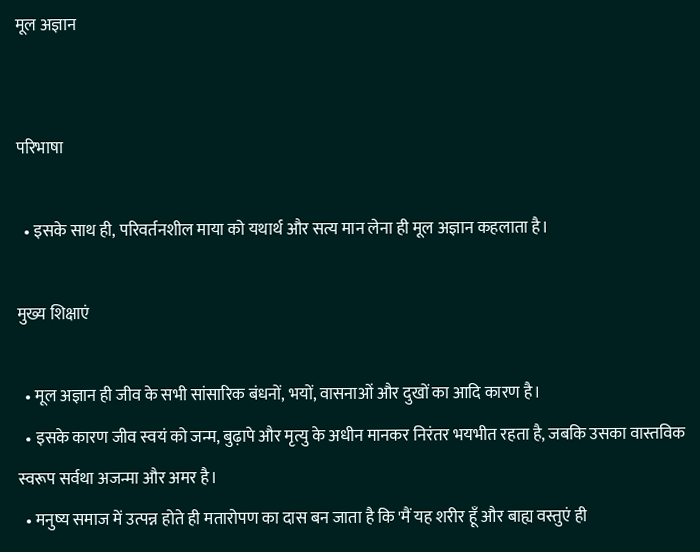मूल अज्ञान


परिभाषा

  • इसके साथ ही, परिवर्तनशील माया को यथार्थ और सत्य मान लेना ही मूल अज्ञान कहलाता है।

मुख्य शिक्षाएं

  • मूल अज्ञान ही जीव के सभी सांसारिक बंधनों, भयों, वासनाओं और दुखों का आदि कारण है।
  • इसके कारण जीव स्वयं को जन्म, बुढ़ापे और मृत्यु के अधीन मानकर निरंतर भयभीत रहता है, जबकि उसका वास्तविक स्वरूप सर्वथा अजन्मा और अमर है।
  • मनुष्य समाज में उत्पन्न होते ही मतारोपण का दास बन जाता है कि 'मैं यह शरीर हूँ और बाह्य वस्तुएं ही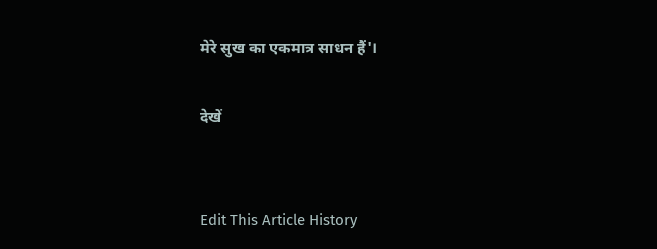मेरे सुख का एकमात्र साधन हैं'।

देखें


Edit This Article History